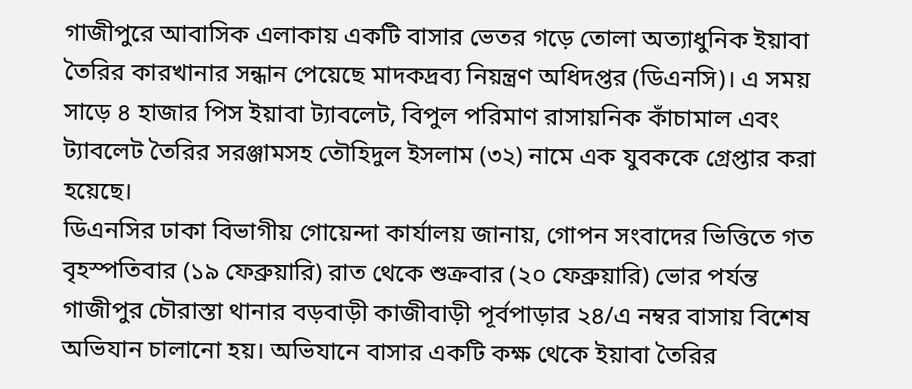গাজীপুরে আবাসিক এলাকায় একটি বাসার ভেতর গড়ে তোলা অত্যাধুনিক ইয়াবা তৈরির কারখানার সন্ধান পেয়েছে মাদকদ্রব্য নিয়ন্ত্রণ অধিদপ্তর (ডিএনসি)। এ সময় সাড়ে ৪ হাজার পিস ইয়াবা ট্যাবলেট, বিপুল পরিমাণ রাসায়নিক কাঁচামাল এবং ট্যাবলেট তৈরির সরঞ্জামসহ তৌহিদুল ইসলাম (৩২) নামে এক যুবককে গ্রেপ্তার করা হয়েছে।
ডিএনসির ঢাকা বিভাগীয় গোয়েন্দা কার্যালয় জানায়, গোপন সংবাদের ভিত্তিতে গত বৃহস্পতিবার (১৯ ফেব্রুয়ারি) রাত থেকে শুক্রবার (২০ ফেব্রুয়ারি) ভোর পর্যন্ত গাজীপুর চৌরাস্তা থানার বড়বাড়ী কাজীবাড়ী পূর্বপাড়ার ২৪/এ নম্বর বাসায় বিশেষ অভিযান চালানো হয়। অভিযানে বাসার একটি কক্ষ থেকে ইয়াবা তৈরির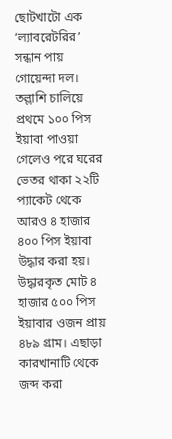ছোটখাটো এক ‘ল্যাবরেটরির’ সন্ধান পায় গোয়েন্দা দল।
তল্লাশি চালিয়ে প্রথমে ১০০ পিস ইয়াবা পাওয়া গেলেও পরে ঘরের ভেতর থাকা ২২টি প্যাকেট থেকে আরও ৪ হাজার ৪০০ পিস ইয়াবা উদ্ধার করা হয়। উদ্ধারকৃত মোট ৪ হাজার ৫০০ পিস ইয়াবার ওজন প্রায় ৪৮৯ গ্রাম। এছাড়া কারখানাটি থেকে জব্দ করা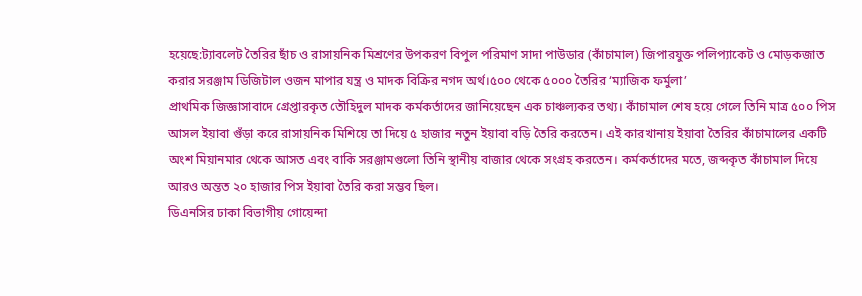হয়েছে:ট্যাবলেট তৈরির ছাঁচ ও রাসায়নিক মিশ্রণের উপকরণ বিপুল পরিমাণ সাদা পাউডার (কাঁচামাল) জিপারযুক্ত পলিপ্যাকেট ও মোড়কজাত করার সরঞ্জাম ডিজিটাল ওজন মাপার যন্ত্র ও মাদক বিক্রির নগদ অর্থ।৫০০ থেকে ৫০০০ তৈরির ‘ম্যাজিক ফর্মুলা’
প্রাথমিক জিজ্ঞাসাবাদে গ্রেপ্তারকৃত তৌহিদুল মাদক কর্মকর্তাদের জানিয়েছেন এক চাঞ্চল্যকর তথ্য। কাঁচামাল শেষ হয়ে গেলে তিনি মাত্র ৫০০ পিস আসল ইয়াবা গুঁড়া করে রাসায়নিক মিশিয়ে তা দিয়ে ৫ হাজার নতুন ইয়াবা বড়ি তৈরি করতেন। এই কারখানায় ইয়াবা তৈরির কাঁচামালের একটি অংশ মিয়ানমার থেকে আসত এবং বাকি সরঞ্জামগুলো তিনি স্থানীয় বাজার থেকে সংগ্রহ করতেন। কর্মকর্তাদের মতে, জব্দকৃত কাঁচামাল দিয়ে আরও অন্তত ২০ হাজার পিস ইয়াবা তৈরি করা সম্ভব ছিল।
ডিএনসির ঢাকা বিভাগীয় গোয়েন্দা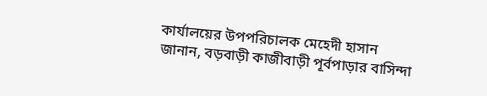কার্যালয়ের উপপরিচালক মেহেদী হাসান জানান, বড়বাড়ী কাজীবাড়ী পূর্বপাড়ার বাসিন্দা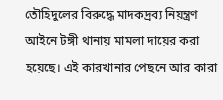তৌহিদুলের বিরুদ্ধে মাদকদ্রব্য নিয়ন্ত্রণ আইনে টঙ্গী থানায় মামলা দায়ের করা হয়েছে। এই কারখানার পেছনে আর কারা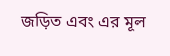জড়িত এবং এর মূল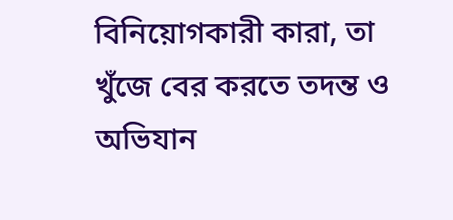বিনিয়োগকারী কারা, তা খুঁজে বের করতে তদন্ত ও অভিযান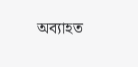অব্যাহত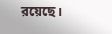রয়েছে।